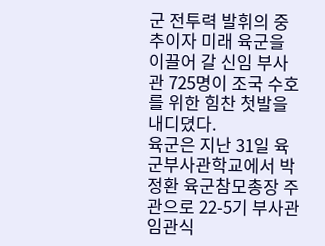군 전투력 발휘의 중추이자 미래 육군을 이끌어 갈 신임 부사관 725명이 조국 수호를 위한 힘찬 첫발을 내디뎠다.
육군은 지난 31일 육군부사관학교에서 박정환 육군참모총장 주관으로 22-5기 부사관 임관식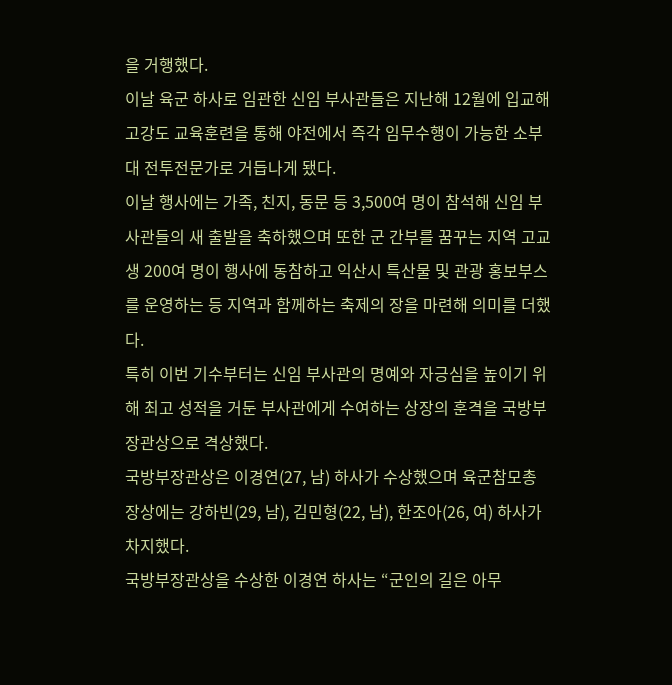을 거행했다.
이날 육군 하사로 임관한 신임 부사관들은 지난해 12월에 입교해 고강도 교육훈련을 통해 야전에서 즉각 임무수행이 가능한 소부대 전투전문가로 거듭나게 됐다.
이날 행사에는 가족, 친지, 동문 등 3,500여 명이 참석해 신임 부사관들의 새 출발을 축하했으며 또한 군 간부를 꿈꾸는 지역 고교생 200여 명이 행사에 동참하고 익산시 특산물 및 관광 홍보부스를 운영하는 등 지역과 함께하는 축제의 장을 마련해 의미를 더했다.
특히 이번 기수부터는 신임 부사관의 명예와 자긍심을 높이기 위해 최고 성적을 거둔 부사관에게 수여하는 상장의 훈격을 국방부장관상으로 격상했다.
국방부장관상은 이경연(27, 남) 하사가 수상했으며 육군참모총장상에는 강하빈(29, 남), 김민형(22, 남), 한조아(26, 여) 하사가 차지했다.
국방부장관상을 수상한 이경연 하사는 “군인의 길은 아무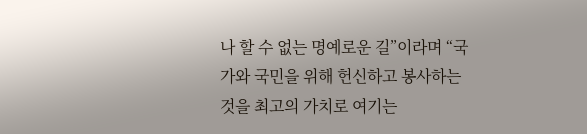나 할 수 없는 명예로운 길”이라며 “국가와 국민을 위해 헌신하고 봉사하는 것을 최고의 가치로 여기는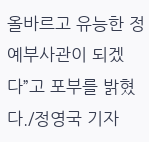올바르고 유능한 정예부사관이 되겠다”고 포부를 밝혔다./정영국 기자